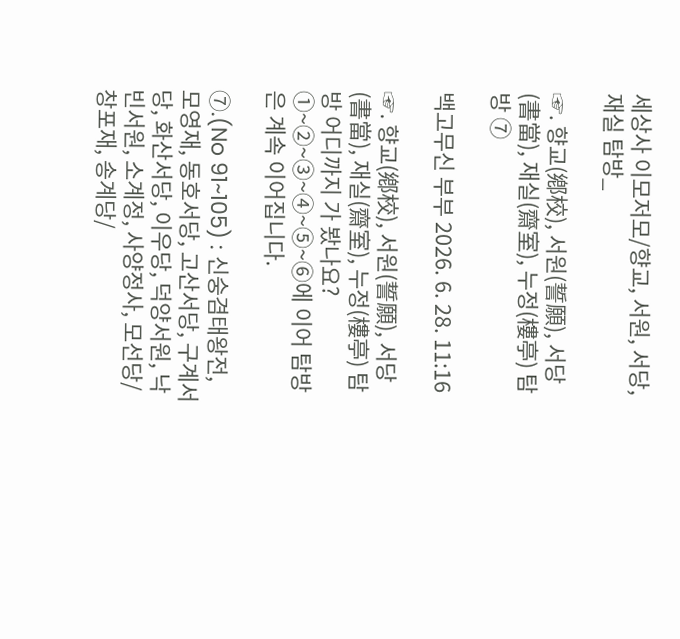세상사 이모저모/향교, 서원, 서당, 재실 탐방_

☞. 향교(鄕校), 서원(誓願), 서당(書當), 재실(齋室), 누정(樓亭) 탐방 ⑦

백고무신 부부 2026. 6. 28. 11:16

☞. 향교(鄕校), 서원(誓願), 서당(書當), 재실(齋室), 누정(樓亭) 탐방 어디까지 가 봤나요? ①~②~③~④~⑤~⑥에 이어 탐방은 계속 이어집니다.

⑦.(No 91~105) : 신숭겸태왕전, 모영재, 동호서당, 고산서당, 구계서당, 화산서당, 이우당, 덕양서원, 낙빈서원, 소계정, 사양정사, 모선당/창포재, 송계당/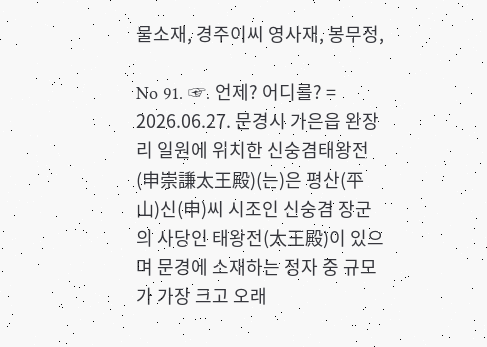물소재, 경주이씨 영사재, 봉무정,

No 91. ☞. 언제? 어디를? = 2026.06.27. 문경시 가은읍 완장리 일원에 위치한 신숭겸태왕전(申崇謙太王殿)(는)은 평산(平山)신(申)씨 시조인 신숭겸 장군의 사당인 태왕전(太王殿)이 있으며 문경에 소재하는 정자 중 규모가 가장 크고 오래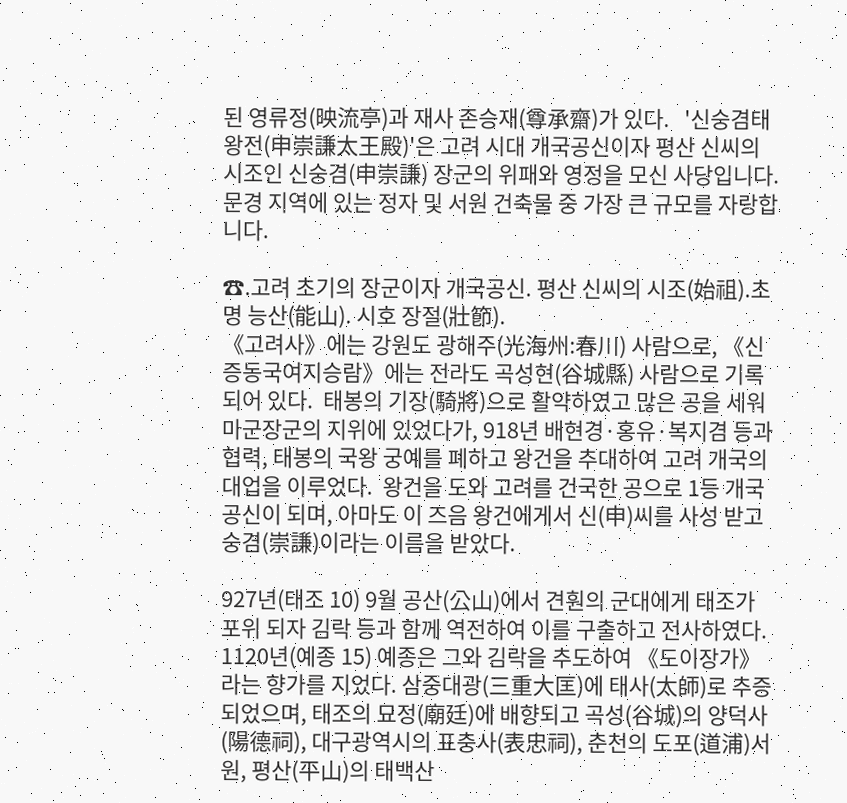된 영류정(映流亭)과 재사 존승재(尊承齋)가 있다.   '신숭겸태왕전(申崇謙太王殿)'은 고려 시대 개국공신이자 평산 신씨의 시조인 신숭겸(申崇謙) 장군의 위패와 영정을 모신 사당입니다. 문경 지역에 있는 정자 및 서원 건축물 중 가장 큰 규모를 자랑합니다.

☎.고려 초기의 장군이자 개국공신. 평산 신씨의 시조(始祖).초명 능산(能山). 시호 장절(壯節).
《고려사》에는 강원도 광해주(光海州:春川) 사람으로, 《신증동국여지승람》에는 전라도 곡성현(谷城縣) 사람으로 기록되어 있다.  태봉의 기장(騎將)으로 활약하였고 많은 공을 세워 마군장군의 지위에 있었다가, 918년 배현경·홍유·복지겸 등과 협력, 태봉의 국왕 궁예를 폐하고 왕건을 추대하여 고려 개국의 대업을 이루었다.  왕건을 도와 고려를 건국한 공으로 1등 개국공신이 되며, 아마도 이 즈음 왕건에게서 신(申)씨를 사성 받고 숭겸(崇謙)이라는 이름을 받았다.

927년(태조 10) 9월 공산(公山)에서 견훤의 군대에게 태조가 포위 되자 김락 등과 함께 역전하여 이를 구출하고 전사하였다.  1120년(예종 15) 예종은 그와 김락을 추도하여 《도이장가》라는 향가를 지었다. 삼중대광(三重大匡)에 태사(太師)로 추증되었으며, 태조의 묘정(廟廷)에 배향되고 곡성(谷城)의 양덕사(陽德祠), 대구광역시의 표충사(表忠祠), 춘천의 도포(道浦)서원, 평산(平山)의 태백산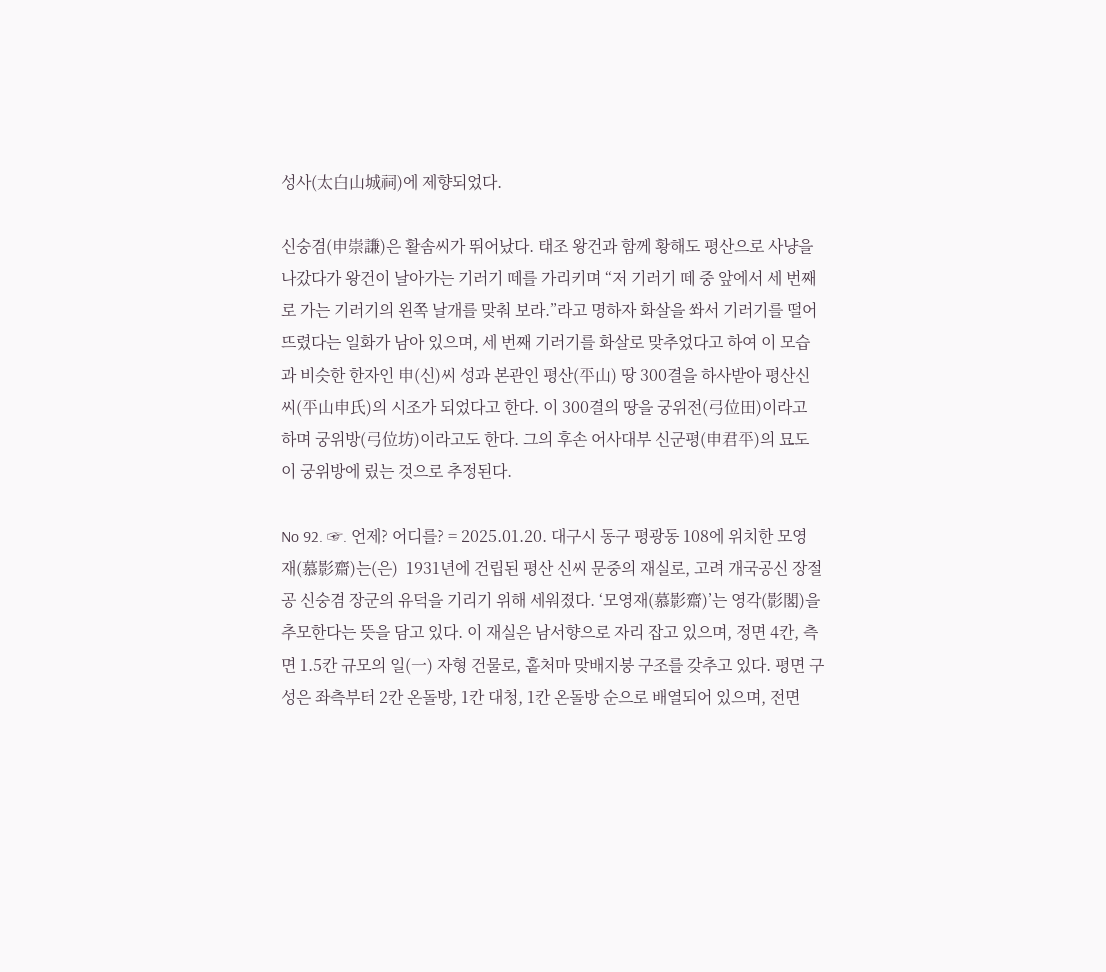성사(太白山城祠)에 제향되었다.

신숭겸(申崇謙)은 활솜씨가 뛰어났다. 태조 왕건과 함께 황해도 평산으로 사냥을 나갔다가 왕건이 날아가는 기러기 떼를 가리키며 “저 기러기 떼 중 앞에서 세 번째로 가는 기러기의 왼쪽 날개를 맞춰 보라.”라고 명하자 화살을 쏴서 기러기를 떨어뜨렸다는 일화가 남아 있으며, 세 번째 기러기를 화살로 맞추었다고 하여 이 모습과 비슷한 한자인 申(신)씨 성과 본관인 평산(平山) 땅 300결을 하사받아 평산신씨(平山申氏)의 시조가 되었다고 한다. 이 300결의 땅을 궁위전(弓位田)이라고 하며 궁위방(弓位坊)이라고도 한다. 그의 후손 어사대부 신군평(申君平)의 묘도 이 궁위방에 맀는 것으로 추정된다.

No 92. ☞. 언제? 어디를? = 2025.01.20. 대구시 동구 평광동 108에 위치한 모영재(慕影齋)는(은)  1931년에 건립된 평산 신씨 문중의 재실로, 고려 개국공신 장절공 신숭겸 장군의 유덕을 기리기 위해 세워졌다. ‘모영재(慕影齋)’는 영각(影閣)을 추모한다는 뜻을 담고 있다. 이 재실은 남서향으로 자리 잡고 있으며, 정면 4칸, 측면 1.5칸 규모의 일(一) 자형 건물로, 홑처마 맞배지붕 구조를 갖추고 있다. 평면 구성은 좌측부터 2칸 온돌방, 1칸 대청, 1칸 온돌방 순으로 배열되어 있으며, 전면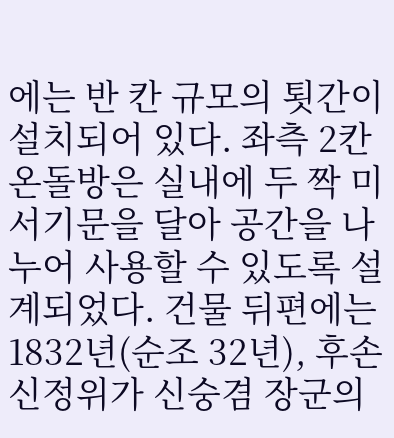에는 반 칸 규모의 툇간이 설치되어 있다. 좌측 2칸 온돌방은 실내에 두 짝 미서기문을 달아 공간을 나누어 사용할 수 있도록 설계되었다. 건물 뒤편에는 1832년(순조 32년), 후손 신정위가 신숭겸 장군의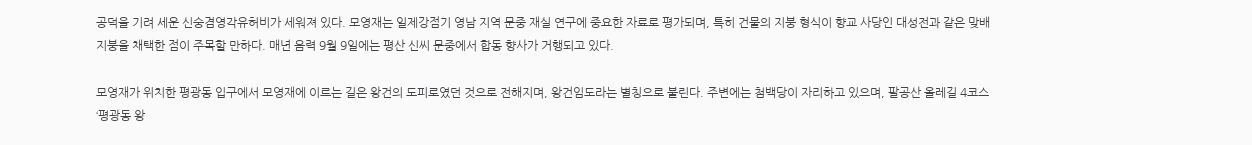공덕을 기려 세운 신숭겸영각유허비가 세워져 있다. 모영재는 일제강점기 영남 지역 문중 재실 연구에 중요한 자료로 평가되며, 특히 건물의 지붕 형식이 향교 사당인 대성전과 같은 맞배지붕을 채택한 점이 주목할 만하다. 매년 음력 9월 9일에는 평산 신씨 문중에서 합동 향사가 거행되고 있다.

모영재가 위치한 평광동 입구에서 모영재에 이르는 길은 왕건의 도피로였던 것으로 전해지며, 왕건임도라는 별칭으로 불린다. 주변에는 첨백당이 자리하고 있으며, 팔공산 올레길 4코스 ‘평광동 왕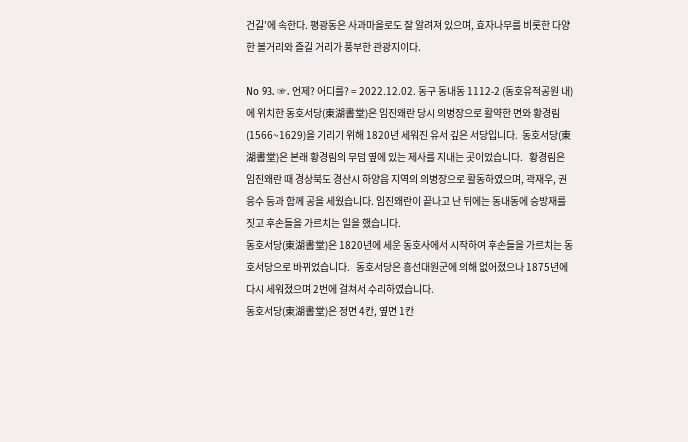건길’에 속한다. 평광동은 사과마을로도 잘 알려져 있으며, 효자나무를 비롯한 다양한 볼거리와 즐길 거리가 풍부한 관광지이다.

No 93. ☞. 언제? 어디를? = 2022.12.02. 동구 동내동 1112-2 (동호유적공원 내)에 위치한 동호서당(東湖書堂)은 임진왜란 당시 의병장으로 활약한 면와 황경림(1566~1629)을 기리기 위해 1820년 세워진 유서 깊은 서당입니다.  동호서당(東湖書堂)은 본래 황경림의 무덤 옆에 있는 제사를 지내는 곳이었습니다.   황경림은 임진왜란 때 경상북도 경산시 하양읍 지역의 의병장으로 활동하였으며, 곽재우, 권응수 등과 함께 공을 세웠습니다. 임진왜란이 끝나고 난 뒤에는 동내동에 승방재를 짓고 후손들을 가르치는 일을 했습니다.
동호서당(東湖書堂)은 1820년에 세운 동호사에서 시작하여 후손들을 가르치는 동호서당으로 바뀌었습니다.   동호서당은 흥선대원군에 의해 없어졌으나 1875년에 다시 세워졌으며 2번에 걸쳐서 수리하였습니다.
동호서당(東湖書堂)은 정면 4칸, 옆면 1칸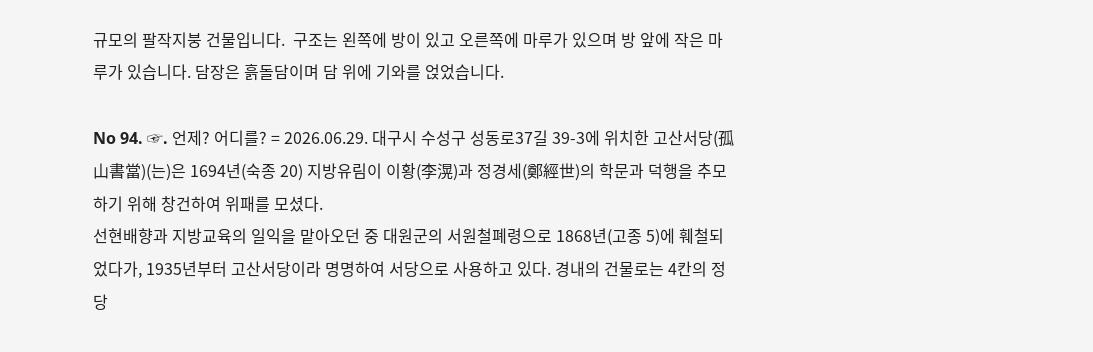규모의 팔작지붕 건물입니다.  구조는 왼쪽에 방이 있고 오른쪽에 마루가 있으며 방 앞에 작은 마루가 있습니다. 담장은 흙돌담이며 담 위에 기와를 얹었습니다.

No 94. ☞. 언제? 어디를? = 2026.06.29. 대구시 수성구 성동로37길 39-3에 위치한 고산서당(孤山書當)(는)은 1694년(숙종 20) 지방유림이 이황(李滉)과 정경세(鄭經世)의 학문과 덕행을 추모하기 위해 창건하여 위패를 모셨다.
선현배향과 지방교육의 일익을 맡아오던 중 대원군의 서원철폐령으로 1868년(고종 5)에 훼철되었다가, 1935년부터 고산서당이라 명명하여 서당으로 사용하고 있다. 경내의 건물로는 4칸의 정당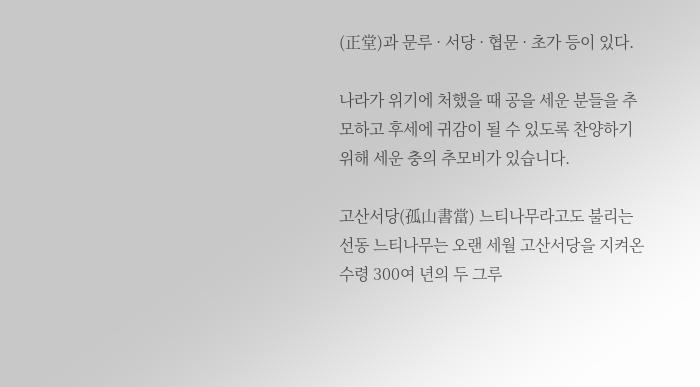(正堂)과 문루 · 서당 · 협문 · 초가 등이 있다.

나라가 위기에 처했을 때 공을 세운 분들을 추모하고 후세에 귀감이 될 수 있도록 찬양하기 위해 세운 충의 추모비가 있습니다.

고산서당(孤山書當) 느티나무라고도 불리는 선동 느티나무는 오랜 세월 고산서당을 지켜온 수령 300여 년의 두 그루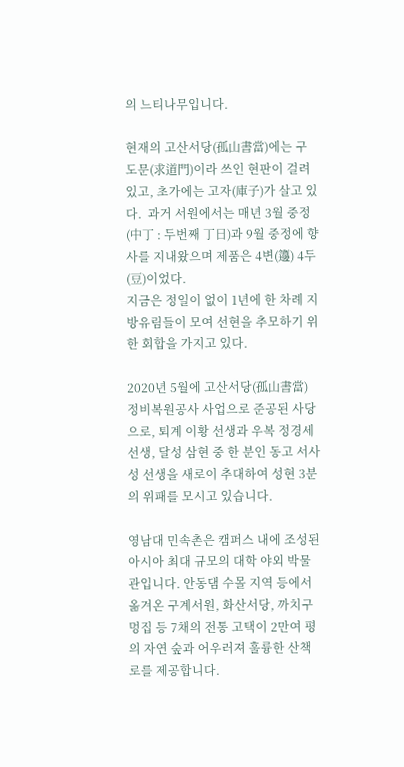의 느티나무입니다.

현재의 고산서당(孤山書當)에는 구도문(求道門)이라 쓰인 현판이 걸려 있고, 초가에는 고자(庫子)가 살고 있다.  과거 서원에서는 매년 3월 중정(中丁 : 두번째 丁日)과 9월 중정에 향사를 지내왔으며 제품은 4변(籩) 4두(豆)이었다.
지금은 정일이 없이 1년에 한 차례 지방유림들이 모여 선현을 추모하기 위한 회합을 가지고 있다.

2020년 5월에 고산서당(孤山書當) 정비복원공사 사업으로 준공된 사당으로, 퇴계 이황 선생과 우복 정경세 선생, 달성 삼현 중 한 분인 동고 서사성 선생을 새로이 추대하여 성현 3분의 위패를 모시고 있습니다.

영남대 민속촌은 캠퍼스 내에 조성된 아시아 최대 규모의 대학 야외 박물관입니다. 안동댐 수몰 지역 등에서 옮겨온 구계서원, 화산서당, 까치구멍집 등 7채의 전통 고택이 2만여 평의 자연 숲과 어우러져 훌륭한 산책로를 제공합니다.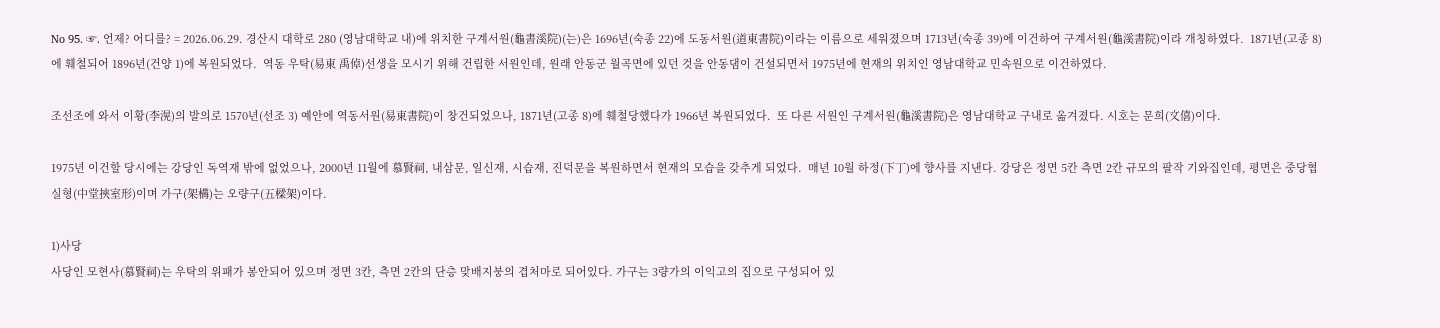No 95. ☞. 언제? 어디를? = 2026.06.29. 경산시 대학로 280 (영남대학교 내)에 위치한 구계서원(龜書溪院)(는)은 1696년(숙종 22)에 도동서원(道東書院)이라는 이름으로 세워졌으며 1713년(숙종 39)에 이건하여 구계서원(龜溪書院)이라 개칭하였다.  1871년(고종 8)에 훼철되어 1896년(건양 1)에 복원되었다.  역동 우탁(易東 禹倬)선생을 모시기 위해 건립한 서원인데, 원래 안동군 월곡면에 있던 것을 안동댐이 건설되면서 1975년에 현재의 위치인 영남대학교 민속원으로 이건하였다.

조선조에 와서 이황(李滉)의 발의로 1570년(선조 3) 예안에 역동서원(易東書院)이 창건되었으나, 1871년(고종 8)에 훼철당했다가 1966년 복원되었다.  또 다른 서원인 구계서원(龜溪書院)은 영남대학교 구내로 옮겨졌다. 시호는 문희(文僖)이다.

1975년 이건할 당시에는 강당인 독역재 밖에 없었으나, 2000년 11월에 慕賢祠, 내삼문, 일신재, 시습재, 진덕문을 복원하면서 현재의 모습을 갖추게 되었다.  매년 10월 하정(下丁)에 향사를 지낸다. 강당은 정면 5칸 측면 2칸 규모의 팔작 기와집인데, 평면은 중당협실형(中堂挾室形)이며 가구(架構)는 오량구(五樑架)이다.

1)사당
사당인 모현사(慕賢祠)는 우탁의 위패가 봉안되어 있으며 정면 3칸, 측면 2칸의 단층 맞배지붕의 겹처마로 되어있다. 가구는 3량가의 이익고의 집으로 구성되어 있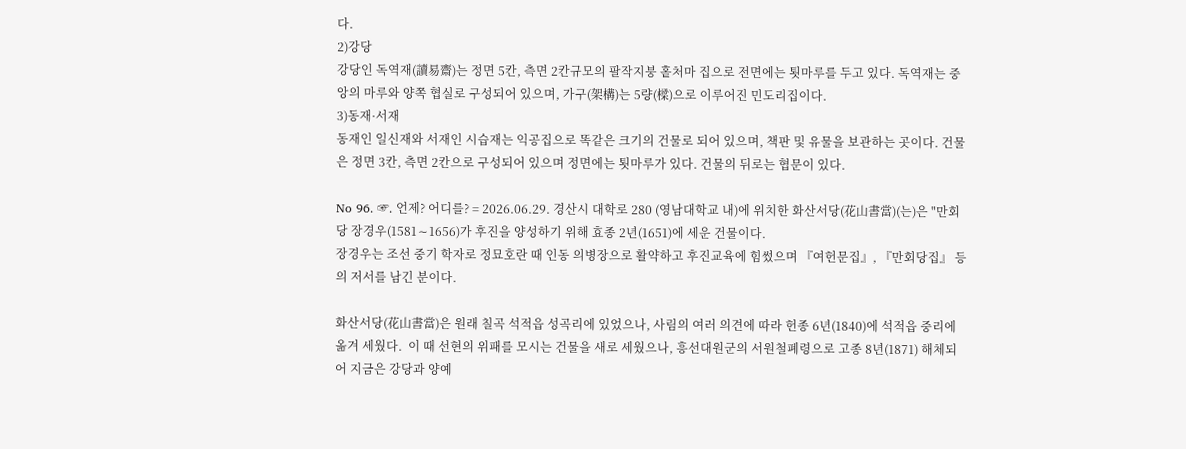다.
2)강당
강당인 독역재(讀易齋)는 정면 5칸, 측면 2칸규모의 팔작지붕 홑처마 집으로 전면에는 툇마루를 두고 있다. 독역재는 중앙의 마루와 양쪽 협실로 구성되어 있으며, 가구(架構)는 5량(樑)으로 이루어진 민도리집이다.
3)동재·서재
동재인 일신재와 서재인 시습재는 익공집으로 똑같은 크기의 건물로 되어 있으며, 책판 및 유물을 보관하는 곳이다. 건물은 정면 3칸, 측면 2칸으로 구성되어 있으며 정면에는 툇마루가 있다. 건물의 뒤로는 협문이 있다.

No 96. ☞. 언제? 어디를? = 2026.06.29. 경산시 대학로 280 (영남대학교 내)에 위치한 화산서당(花山書當)(는)은 "만회당 장경우(1581∼1656)가 후진을 양성하기 위해 효종 2년(1651)에 세운 건물이다.
장경우는 조선 중기 학자로 정묘호란 때 인동 의병장으로 활약하고 후진교육에 힘썼으며 『여헌문집』, 『만회당집』 등의 저서를 남긴 분이다.

화산서당(花山書當)은 원래 칠곡 석적읍 성곡리에 있었으나, 사림의 여러 의견에 따라 헌종 6년(1840)에 석적읍 중리에 옮겨 세웠다.  이 때 선현의 위패를 모시는 건물을 새로 세웠으나, 흥선대원군의 서원철폐령으로 고종 8년(1871) 해체되어 지금은 강당과 양예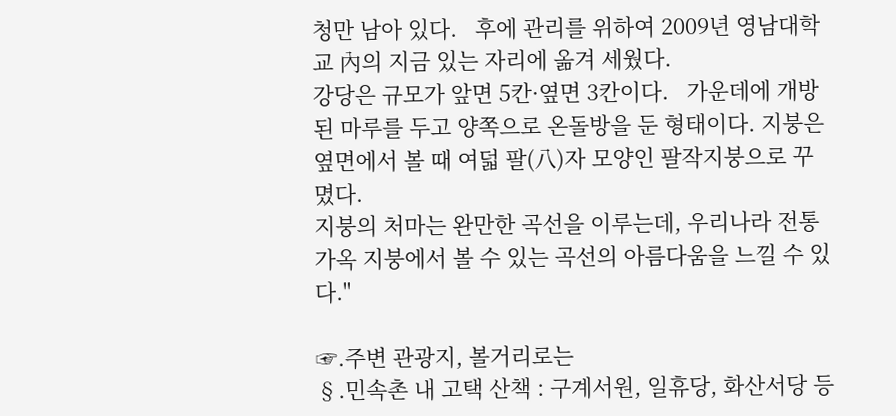청만 남아 있다.   후에 관리를 위하여 2009년 영남대학교 內의 지금 있는 자리에 옮겨 세웠다.
강당은 규모가 앞면 5칸·옆면 3칸이다.   가운데에 개방된 마루를 두고 양쪽으로 온돌방을 둔 형태이다. 지붕은 옆면에서 볼 때 여덟 팔(八)자 모양인 팔작지붕으로 꾸몄다.
지붕의 처마는 완만한 곡선을 이루는데, 우리나라 전통가옥 지붕에서 볼 수 있는 곡선의 아름다움을 느낄 수 있다."

☞.주변 관광지, 볼거리로는
§.민속촌 내 고택 산책 : 구계서원, 일휴당, 화산서당 등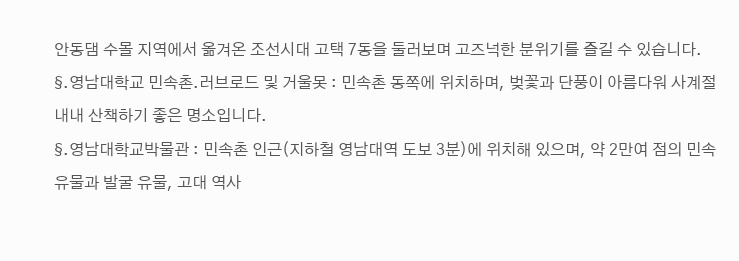안동댐 수몰 지역에서 옮겨온 조선시대 고택 7동을 둘러보며 고즈넉한 분위기를 즐길 수 있습니다.
§.영남대학교 민속촌.러브로드 및 거울못 : 민속촌 동쪽에 위치하며, 벚꽃과 단풍이 아름다워 사계절 내내 산책하기 좋은 명소입니다.
§.영남대학교박물관 : 민속촌 인근(지하철 영남대역 도보 3분)에 위치해 있으며, 약 2만여 점의 민속 유물과 발굴 유물, 고대 역사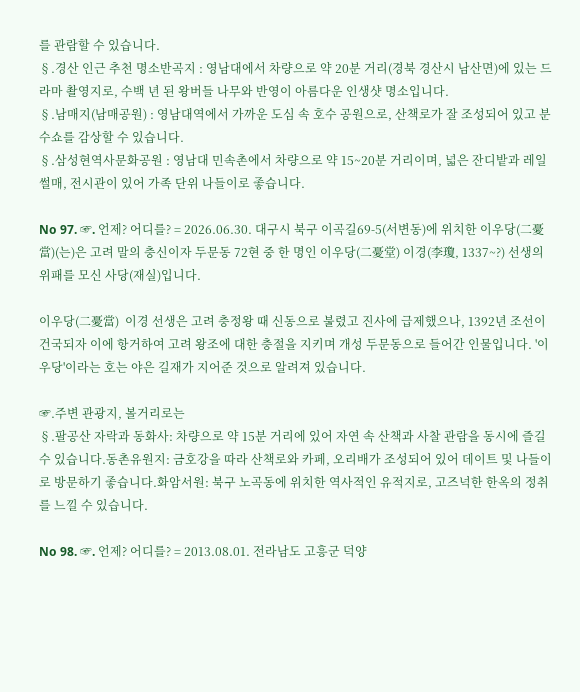를 관람할 수 있습니다.
§.경산 인근 추천 명소반곡지 : 영남대에서 차량으로 약 20분 거리(경북 경산시 남산면)에 있는 드라마 촬영지로, 수백 년 된 왕버들 나무와 반영이 아름다운 인생샷 명소입니다.
§.남매지(남매공원) : 영남대역에서 가까운 도심 속 호수 공원으로, 산책로가 잘 조성되어 있고 분수쇼를 감상할 수 있습니다.
§.삼성현역사문화공원 : 영남대 민속촌에서 차량으로 약 15~20분 거리이며, 넓은 잔디밭과 레일썰매, 전시관이 있어 가족 단위 나들이로 좋습니다.

No 97. ☞. 언제? 어디를? = 2026.06.30. 대구시 북구 이곡길69-5(서변동)에 위치한 이우당(二憂當)(는)은 고려 말의 충신이자 두문동 72현 중 한 명인 이우당(二憂堂) 이경(李瓊, 1337~?) 선생의 위패를 모신 사당(재실)입니다.

이우당(二憂當)  이경 선생은 고려 충정왕 때 신동으로 불렸고 진사에 급제했으나, 1392년 조선이 건국되자 이에 항거하여 고려 왕조에 대한 충절을 지키며 개성 두문동으로 들어간 인물입니다. '이우당'이라는 호는 야은 길재가 지어준 것으로 알려져 있습니다.

☞.주변 관광지, 볼거리로는
§.팔공산 자락과 동화사: 차량으로 약 15분 거리에 있어 자연 속 산책과 사찰 관람을 동시에 즐길 수 있습니다.동촌유원지: 금호강을 따라 산책로와 카페, 오리배가 조성되어 있어 데이트 및 나들이로 방문하기 좋습니다.화암서원: 북구 노곡동에 위치한 역사적인 유적지로, 고즈넉한 한옥의 정취를 느낄 수 있습니다.

No 98. ☞. 언제? 어디를? = 2013.08.01. 전라남도 고흥군 덕양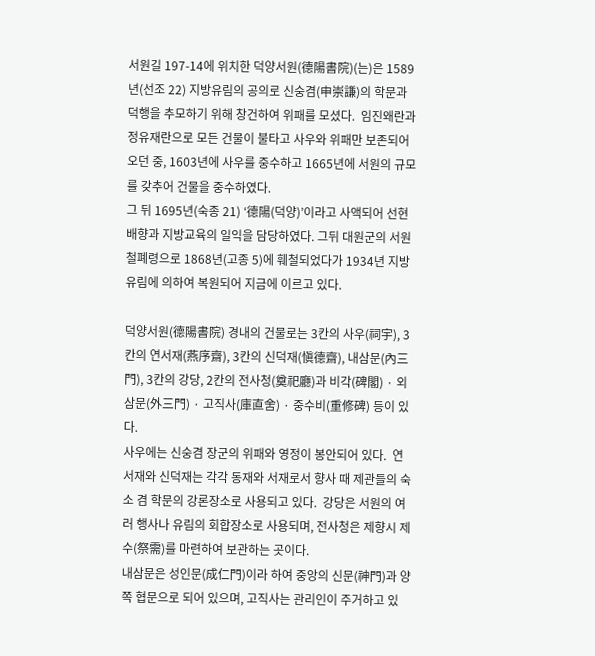서원길 197-14에 위치한 덕양서원(德陽書院)(는)은 1589년(선조 22) 지방유림의 공의로 신숭겸(申崇謙)의 학문과 덕행을 추모하기 위해 창건하여 위패를 모셨다.  임진왜란과 정유재란으로 모든 건물이 불타고 사우와 위패만 보존되어 오던 중, 1603년에 사우를 중수하고 1665년에 서원의 규모를 갖추어 건물을 중수하였다.
그 뒤 1695년(숙종 21) ‘德陽(덕양)’이라고 사액되어 선현배향과 지방교육의 일익을 담당하였다. 그뒤 대원군의 서원철폐령으로 1868년(고종 5)에 훼철되었다가 1934년 지방유림에 의하여 복원되어 지금에 이르고 있다.

덕양서원(德陽書院) 경내의 건물로는 3칸의 사우(祠宇), 3칸의 연서재(燕序齋), 3칸의 신덕재(愼德齋), 내삼문(內三門), 3칸의 강당, 2칸의 전사청(奠祀廳)과 비각(碑閣) · 외삼문(外三門) · 고직사(庫直舍) · 중수비(重修碑) 등이 있다.
사우에는 신숭겸 장군의 위패와 영정이 봉안되어 있다.  연서재와 신덕재는 각각 동재와 서재로서 향사 때 제관들의 숙소 겸 학문의 강론장소로 사용되고 있다.  강당은 서원의 여러 행사나 유림의 회합장소로 사용되며, 전사청은 제향시 제수(祭需)를 마련하여 보관하는 곳이다.
내삼문은 성인문(成仁門)이라 하여 중앙의 신문(神門)과 양쪽 협문으로 되어 있으며, 고직사는 관리인이 주거하고 있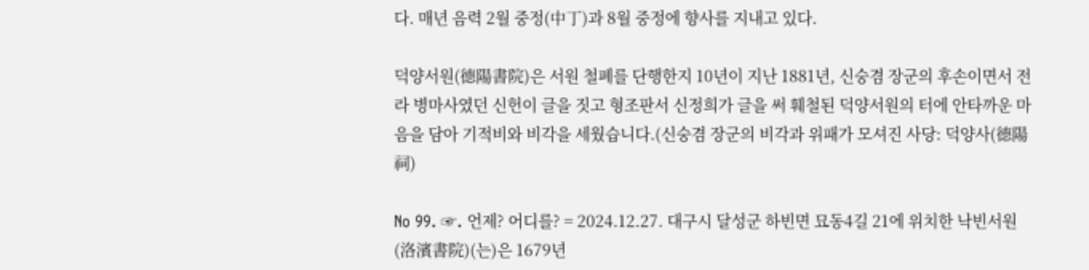다. 매년 음력 2월 중정(中丁)과 8월 중정에 향사를 지내고 있다.

덕양서원(德陽書院)은 서원 철폐를 단행한지 10년이 지난 1881년, 신숭겸 장군의 후손이면서 전라 병마사였던 신헌이 글을 짓고 형조판서 신정희가 글을 써 훼철된 덕양서원의 터에 안타까운 마음을 담아 기적비와 비각을 세웠습니다.(신숭겸 장군의 비각과 위패가 모셔진 사당: 덕양사(德陽祠)

No 99. ☞. 언제? 어디를? = 2024.12.27. 대구시 달성군 하빈면 묘동4길 21에 위치한 낙빈서원(洛濱書院)(는)은 1679년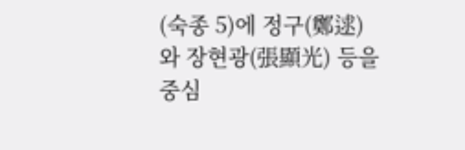(숙종 5)에 정구(鄭逑)와 장현광(張顯光) 등을 중심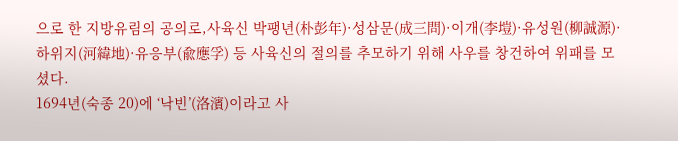으로 한 지방유림의 공의로,사육신 박팽년(朴彭年)·성삼문(成三問)·이개(李塏)·유성원(柳誠源)·하위지(河緯地)·유응부(兪應孚) 등 사육신의 절의를 추모하기 위해 사우를 창건하여 위패를 모셨다.
1694년(숙종 20)에 ‘낙빈’(洛濱)이라고 사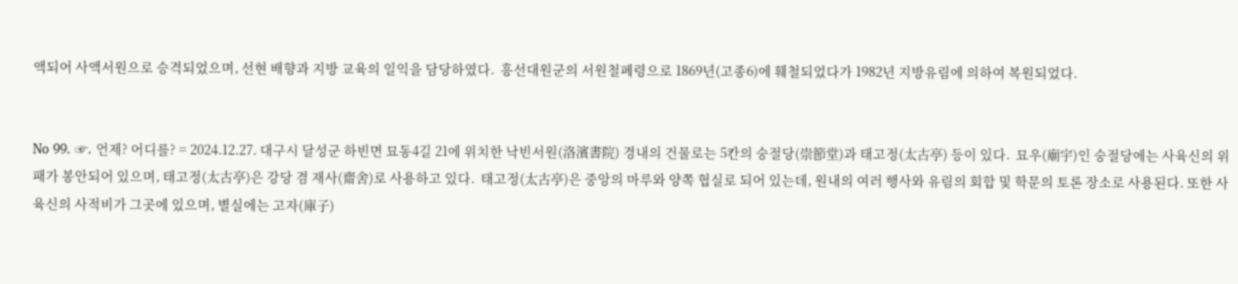액되어 사액서원으로 승격되었으며, 선현 배향과 지방 교육의 일익을 담당하였다.  흥선대원군의 서원철폐령으로 1869년(고종6)에 훼철되었다가 1982년 지방유림에 의하여 복원되었다.


No 99. ☞. 언제? 어디를? = 2024.12.27. 대구시 달성군 하빈면 묘동4길 21에 위치한 낙빈서원(洛濱書院) 경내의 건물로는 5칸의 숭절당(崇節堂)과 태고정(太古亭) 등이 있다.  묘우(廟宇)인 숭절당에는 사육신의 위패가 봉안되어 있으며, 태고정(太古亭)은 강당 겸 재사(齋舍)로 사용하고 있다.  태고정(太古亭)은 중앙의 마루와 양쪽 협실로 되어 있는데, 원내의 여러 행사와 유림의 회합 및 학문의 토론 장소로 사용된다. 또한 사육신의 사적비가 그곳에 있으며, 별실에는 고자(庫子)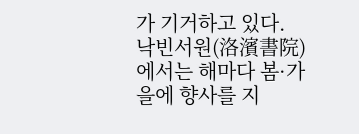가 기거하고 있다.
낙빈서원(洛濱書院)에서는 해마다 봄·가을에 향사를 지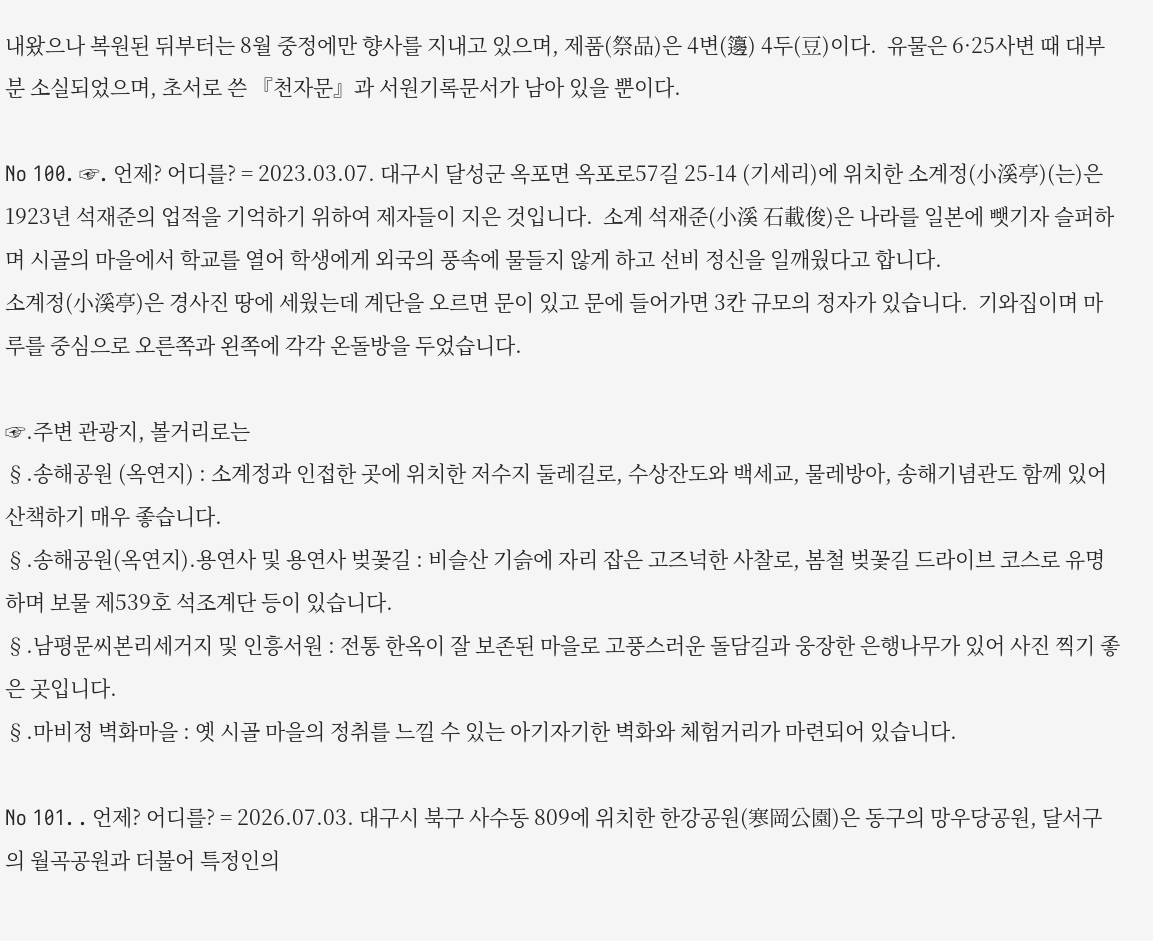내왔으나 복원된 뒤부터는 8월 중정에만 향사를 지내고 있으며, 제품(祭品)은 4변(籩) 4두(豆)이다.  유물은 6·25사변 때 대부분 소실되었으며, 초서로 쓴 『천자문』과 서원기록문서가 남아 있을 뿐이다.

No 100. ☞. 언제? 어디를? = 2023.03.07. 대구시 달성군 옥포면 옥포로57길 25-14 (기세리)에 위치한 소계정(小溪亭)(는)은 1923년 석재준의 업적을 기억하기 위하여 제자들이 지은 것입니다.  소계 석재준(小溪 石載俊)은 나라를 일본에 뺏기자 슬퍼하며 시골의 마을에서 학교를 열어 학생에게 외국의 풍속에 물들지 않게 하고 선비 정신을 일깨웠다고 합니다.
소계정(小溪亭)은 경사진 땅에 세웠는데 계단을 오르면 문이 있고 문에 들어가면 3칸 규모의 정자가 있습니다.  기와집이며 마루를 중심으로 오른쪽과 왼쪽에 각각 온돌방을 두었습니다.

☞.주변 관광지, 볼거리로는
§.송해공원 (옥연지) : 소계정과 인접한 곳에 위치한 저수지 둘레길로, 수상잔도와 백세교, 물레방아, 송해기념관도 함께 있어 산책하기 매우 좋습니다.
§.송해공원(옥연지).용연사 및 용연사 벚꽃길 : 비슬산 기슭에 자리 잡은 고즈넉한 사찰로, 봄철 벚꽃길 드라이브 코스로 유명하며 보물 제539호 석조계단 등이 있습니다.
§.남평문씨본리세거지 및 인흥서원 : 전통 한옥이 잘 보존된 마을로 고풍스러운 돌담길과 웅장한 은행나무가 있어 사진 찍기 좋은 곳입니다.
§.마비정 벽화마을 : 옛 시골 마을의 정취를 느낄 수 있는 아기자기한 벽화와 체험거리가 마련되어 있습니다.

No 101. . 언제? 어디를? = 2026.07.03. 대구시 북구 사수동 809에 위치한 한강공원(寒岡公園)은 동구의 망우당공원, 달서구의 월곡공원과 더불어 특정인의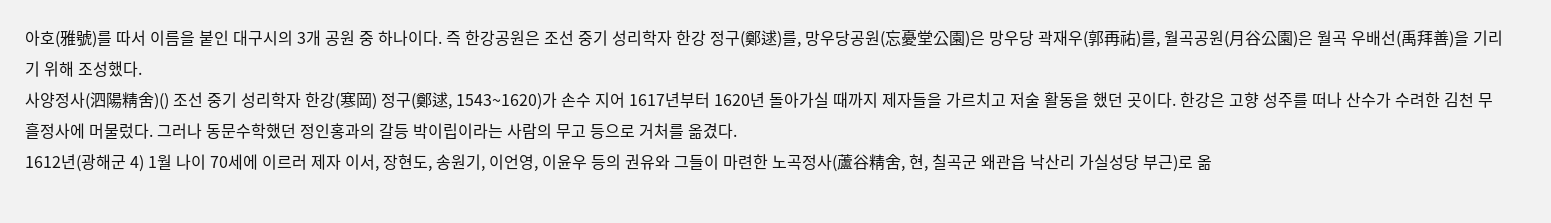아호(雅號)를 따서 이름을 붙인 대구시의 3개 공원 중 하나이다. 즉 한강공원은 조선 중기 성리학자 한강 정구(鄭逑)를, 망우당공원(忘憂堂公園)은 망우당 곽재우(郭再祐)를, 월곡공원(月谷公園)은 월곡 우배선(禹拜善)을 기리기 위해 조성했다.
사양정사(泗陽精舍)() 조선 중기 성리학자 한강(寒岡) 정구(鄭逑, 1543~1620)가 손수 지어 1617년부터 1620년 돌아가실 때까지 제자들을 가르치고 저술 활동을 했던 곳이다. 한강은 고향 성주를 떠나 산수가 수려한 김천 무흘정사에 머물렀다. 그러나 동문수학했던 정인홍과의 갈등 박이립이라는 사람의 무고 등으로 거처를 옮겼다.
1612년(광해군 4) 1월 나이 70세에 이르러 제자 이서, 장현도, 송원기, 이언영, 이윤우 등의 권유와 그들이 마련한 노곡정사(蘆谷精舍, 현, 칠곡군 왜관읍 낙산리 가실성당 부근)로 옮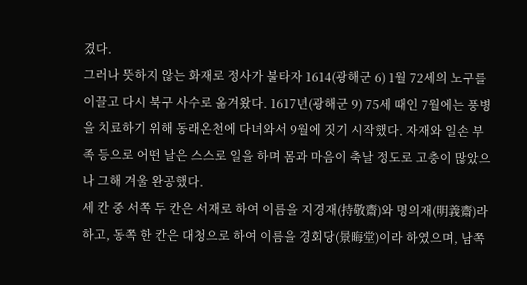겼다.
그러나 뜻하지 않는 화재로 정사가 불타자 1614(광해군 6) 1월 72세의 노구를 이끌고 다시 북구 사수로 옮겨왔다. 1617년(광해군 9) 75세 때인 7월에는 풍병을 치료하기 위해 동래온천에 다녀와서 9월에 짓기 시작했다. 자재와 일손 부족 등으로 어떤 날은 스스로 일을 하며 몸과 마음이 축날 정도로 고충이 많았으나 그해 겨울 완공했다.
세 칸 중 서쪽 두 칸은 서재로 하여 이름을 지경재(持敬齋)와 명의재(明義齋)라 하고, 동쪽 한 칸은 대청으로 하여 이름을 경회당(景晦堂)이라 하였으며, 남쪽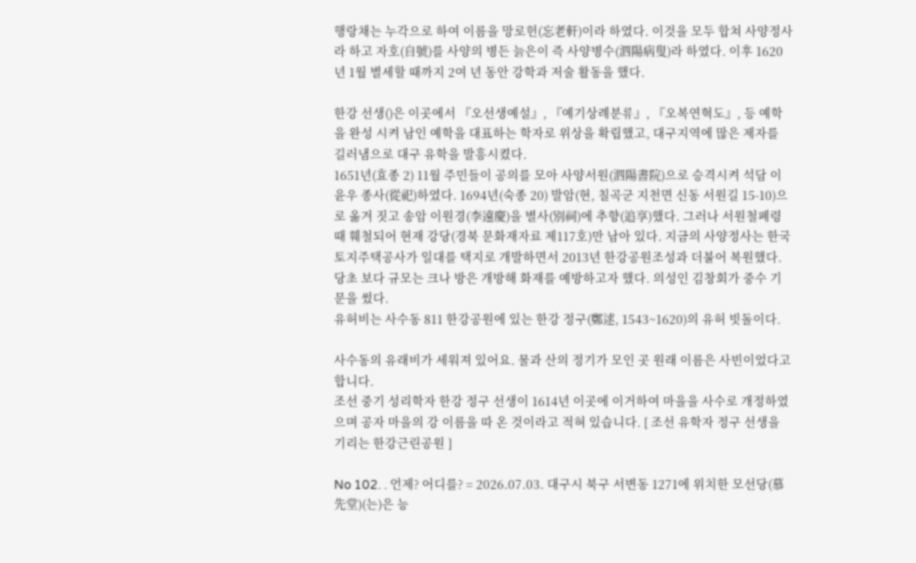행랑채는 누각으로 하여 이름을 망로헌(忘老軒)이라 하였다. 이것을 모두 합쳐 사양정사라 하고 자호(自號)를 사양의 병든 늙은이 즉 사양병수(泗陽病叟)라 하였다. 이후 1620년 1월 별세할 때까지 2여 년 동안 강학과 저술 활동을 했다.

한강 선생()은 이곳에서 『오선생예설』, 『예기상례분류』, 『오복연혁도』, 등 예학을 완성 시켜 남인 예학을 대표하는 학자로 위상을 확립했고, 대구지역에 많은 제자를 길러냄으로 대구 유학을 발흥시켰다.
1651년(효종 2) 11월 주민들이 공의를 모아 사양서원(泗陽書院)으로 승격시켜 석담 이윤우 종사(從祀)하였다. 1694년(숙종 20) 발암(현, 칠곡군 지천면 신동 서원길 15-10)으로 옮겨 짓고 송암 이원경(李遠慶)을 별사(別祠)에 추향(追享)했다. 그러나 서원철폐령 때 훼철되어 현재 강당(경북 문화재자료 제117호)만 남아 있다. 지금의 사양정사는 한국토지주택공사가 일대를 택지로 개발하면서 2013년 한강공원조성과 더불어 복원했다. 당초 보다 규모는 크나 방은 개방해 화재를 예방하고자 했다. 의성인 김창회가 중수 기문을 썼다.
유허비는 사수동 811 한강공원에 있는 한강 정구(鄭逑, 1543~1620)의 유허 빗돌이다.

사수동의 유래비가 세워져 있어요. 물과 산의 정기가 모인 곳 원래 이름은 사빈이었다고 합니다.
조선 중기 성리학자 한강 정구 선생이 1614년 이곳에 이거하여 마을을 사수로 개정하였으며 공자 마을의 강 이름을 따 온 것이라고 적혀 있습니다. [ 조선 유학자 정구 선생을 기리는 한강근린공원 ]

No 102. . 언제? 어디를? = 2026.07.03. 대구시 북구 서변동 1271에 위치한 모선당(慕先堂)(는)은 능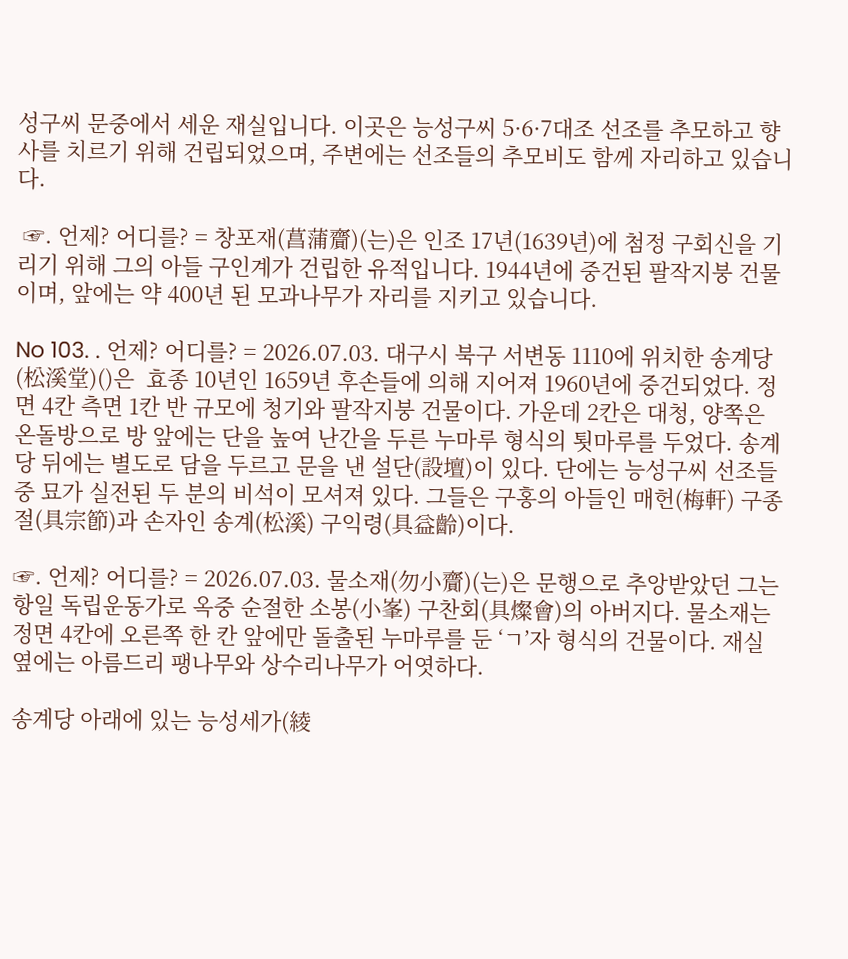성구씨 문중에서 세운 재실입니다. 이곳은 능성구씨 5·6·7대조 선조를 추모하고 향사를 치르기 위해 건립되었으며, 주변에는 선조들의 추모비도 함께 자리하고 있습니다.

 ☞. 언제? 어디를? = 창포재(菖蒲齎)(는)은 인조 17년(1639년)에 첨정 구회신을 기리기 위해 그의 아들 구인계가 건립한 유적입니다. 1944년에 중건된 팔작지붕 건물이며, 앞에는 약 400년 된 모과나무가 자리를 지키고 있습니다.

No 103. . 언제? 어디를? = 2026.07.03. 대구시 북구 서변동 1110에 위치한 송계당(松溪堂)()은  효종 10년인 1659년 후손들에 의해 지어져 1960년에 중건되었다. 정면 4칸 측면 1칸 반 규모에 청기와 팔작지붕 건물이다. 가운데 2칸은 대청, 양쪽은 온돌방으로 방 앞에는 단을 높여 난간을 두른 누마루 형식의 툇마루를 두었다. 송계당 뒤에는 별도로 담을 두르고 문을 낸 설단(設壇)이 있다. 단에는 능성구씨 선조들 중 묘가 실전된 두 분의 비석이 모셔져 있다. 그들은 구홍의 아들인 매헌(梅軒) 구종절(具宗節)과 손자인 송계(松溪) 구익령(具益齡)이다.

☞. 언제? 어디를? = 2026.07.03. 물소재(勿小齎)(는)은 문행으로 추앙받았던 그는 항일 독립운동가로 옥중 순절한 소봉(小峯) 구찬회(具燦會)의 아버지다. 물소재는 정면 4칸에 오른쪽 한 칸 앞에만 돌출된 누마루를 둔 ‘ㄱ’자 형식의 건물이다. 재실 옆에는 아름드리 팽나무와 상수리나무가 어엿하다.

송계당 아래에 있는 능성세가(綾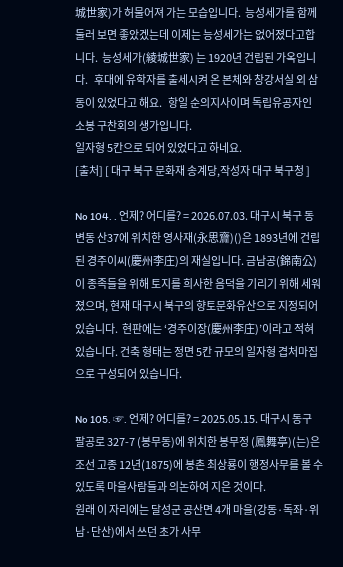城世家)가 허물어져 가는 모습입니다.  능성세가를 함께 둘러 보면 좋았겠는데 이제는 능성세가는 없어졌다고합니다.  능성세가(綾城世家) 는 1920년 건립된 가옥입니다.   후대에 유학자를 출세시켜 온 본체와 창강서실 외 삼동이 있었다고 해요.   항일 순의지사이며 독립유공자인 소봉 구찬회의 생가입니다.
일자형 5칸으로 되어 있었다고 하네요.
[출처] [ 대구 북구 문화재 송계당,작성자 대구 북구청 ]

No 104. . 언제? 어디를? = 2026.07.03. 대구시 북구 동변동 산37에 위치한 영사재(永思齎)()은 1893년에 건립된 경주이씨(慶州李庄)의 재실입니다. 금남공(錦南公)이 종족들을 위해 토지를 희사한 음덕을 기리기 위해 세워졌으며, 현재 대구시 북구의 향토문화유산으로 지정되어 있습니다.  현판에는 ‘경주이장(慶州李庄)’이라고 적혀 있습니다. 건축 형태는 정면 5칸 규모의 일자형 겹처마집으로 구성되어 있습니다.

No 105. ☞. 언제? 어디를? = 2025.05.15. 대구시 동구 팔공로 327-7 (봉무동)에 위치한 봉무정 (鳳舞亭)(는)은 조선 고종 12년(1875)에 봉촌 최상룡이 행정사무를 볼 수 있도록 마을사람들과 의논하여 지은 것이다.
원래 이 자리에는 달성군 공산면 4개 마을(강동·독좌·위남·단산)에서 쓰던 초가 사무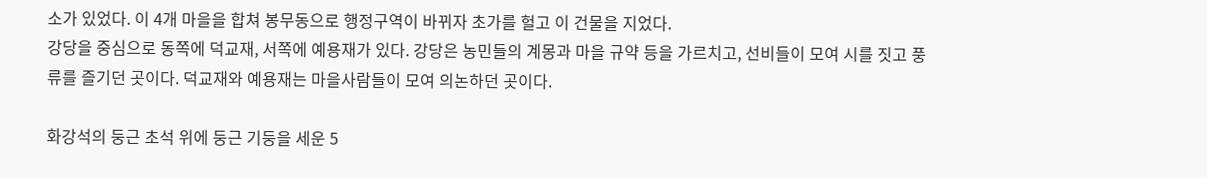소가 있었다. 이 4개 마을을 합쳐 봉무동으로 행정구역이 바뀌자 초가를 헐고 이 건물을 지었다.
강당을 중심으로 동쪽에 덕교재, 서쪽에 예용재가 있다. 강당은 농민들의 계몽과 마을 규약 등을 가르치고, 선비들이 모여 시를 짓고 풍류를 즐기던 곳이다. 덕교재와 예용재는 마을사람들이 모여 의논하던 곳이다.

화강석의 둥근 초석 위에 둥근 기둥을 세운 5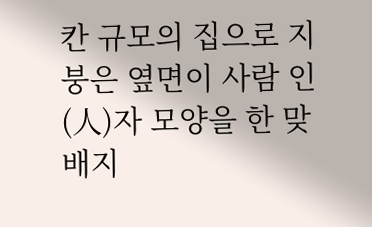칸 규모의 집으로 지붕은 옆면이 사람 인(人)자 모양을 한 맞배지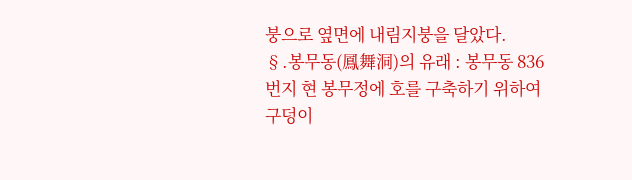붕으로 옆면에 내림지붕을 달았다.
§.봉무동(鳳舞洞)의 유래 : 봉무동 836번지 현 봉무정에 호를 구축하기 위하여 구덩이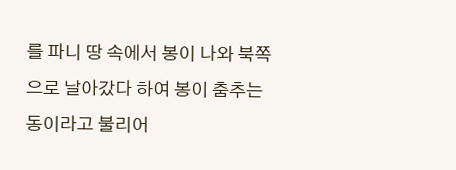를 파니 땅 속에서 봉이 나와 북쪽으로 날아갔다 하여 봉이 춤추는 동이라고 불리어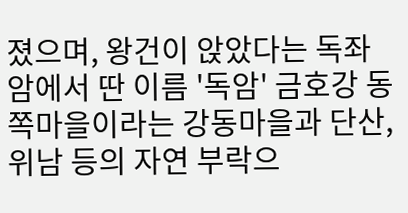졌으며, 왕건이 앉았다는 독좌암에서 딴 이름 '독암' 금호강 동쪽마을이라는 강동마을과 단산, 위남 등의 자연 부락으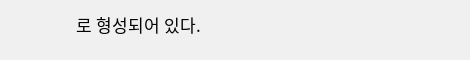로 형성되어 있다.